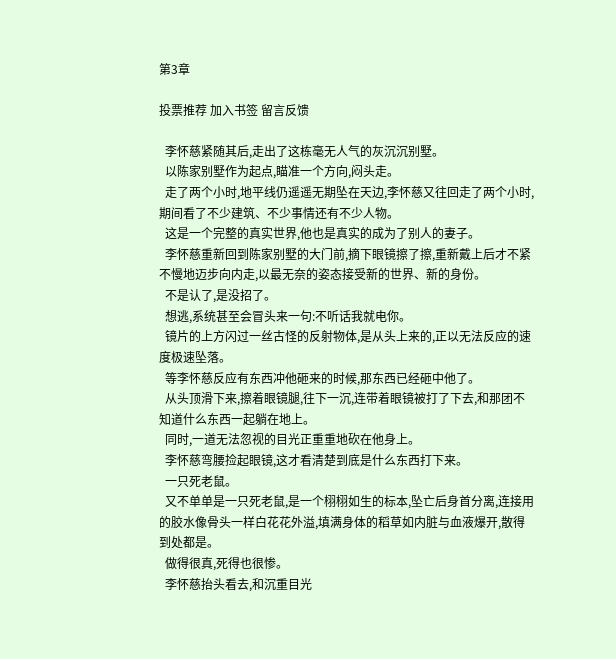第3章

投票推荐 加入书签 留言反馈

  李怀慈紧随其后,走出了这栋毫无人气的灰沉沉别墅。
  以陈家别墅作为起点,瞄准一个方向,闷头走。
  走了两个小时,地平线仍遥遥无期坠在天边,李怀慈又往回走了两个小时,期间看了不少建筑、不少事情还有不少人物。
  这是一个完整的真实世界,他也是真实的成为了别人的妻子。
  李怀慈重新回到陈家别墅的大门前,摘下眼镜擦了擦,重新戴上后才不紧不慢地迈步向内走,以最无奈的姿态接受新的世界、新的身份。
  不是认了,是没招了。
  想逃,系统甚至会冒头来一句:不听话我就电你。
  镜片的上方闪过一丝古怪的反射物体,是从头上来的,正以无法反应的速度极速坠落。
  等李怀慈反应有东西冲他砸来的时候,那东西已经砸中他了。
  从头顶滑下来,擦着眼镜腿,往下一沉,连带着眼镜被打了下去,和那团不知道什么东西一起躺在地上。
  同时,一道无法忽视的目光正重重地砍在他身上。
  李怀慈弯腰捡起眼镜,这才看清楚到底是什么东西打下来。
  一只死老鼠。
  又不单单是一只死老鼠,是一个栩栩如生的标本,坠亡后身首分离,连接用的胶水像骨头一样白花花外溢,填满身体的稻草如内脏与血液爆开,散得到处都是。
  做得很真,死得也很惨。
  李怀慈抬头看去,和沉重目光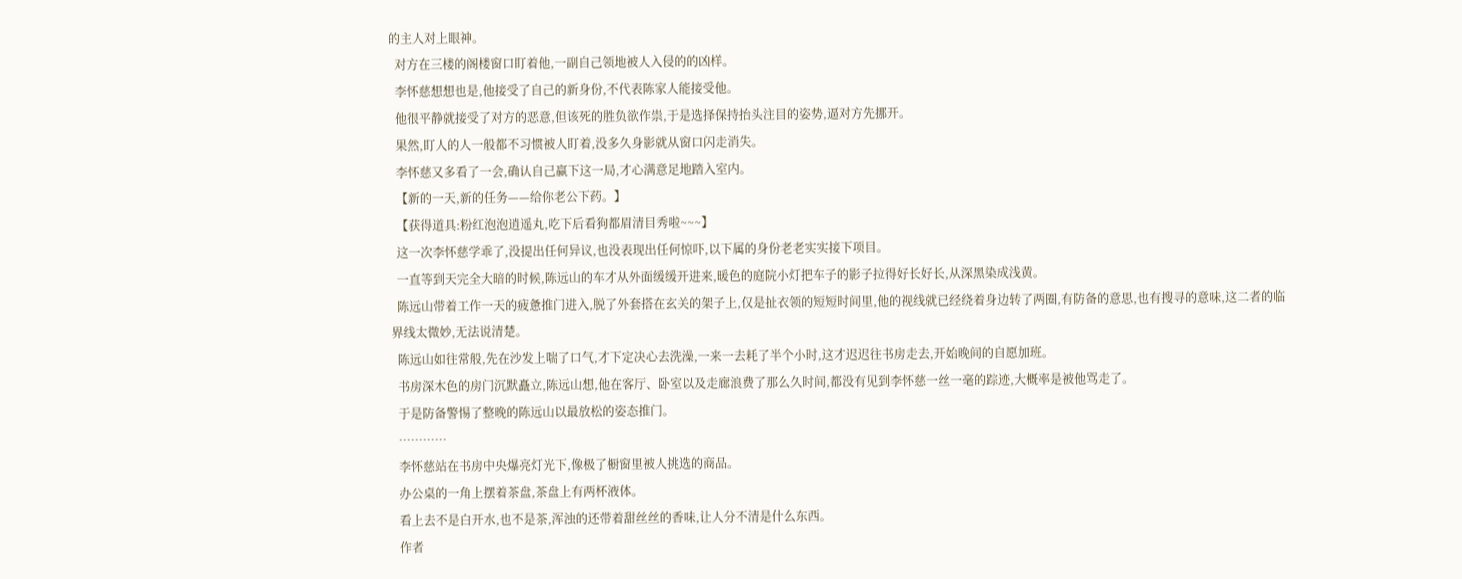的主人对上眼神。
  对方在三楼的阁楼窗口盯着他,一副自己领地被人入侵的的凶样。
  李怀慈想想也是,他接受了自己的新身份,不代表陈家人能接受他。
  他很平静就接受了对方的恶意,但该死的胜负欲作祟,于是选择保持抬头注目的姿势,逼对方先挪开。
  果然,盯人的人一般都不习惯被人盯着,没多久身影就从窗口闪走消失。
  李怀慈又多看了一会,确认自己赢下这一局,才心满意足地踏入室内。
  【新的一天,新的任务——给你老公下药。】
  【获得道具:粉红泡泡逍遥丸,吃下后看狗都眉清目秀啦~~~】
  这一次李怀慈学乖了,没提出任何异议,也没表现出任何惊吓,以下属的身份老老实实接下项目。
  一直等到天完全大暗的时候,陈远山的车才从外面缓缓开进来,暖色的庭院小灯把车子的影子拉得好长好长,从深黑染成浅黄。
  陈远山带着工作一天的疲惫推门进入,脱了外套搭在玄关的架子上,仅是扯衣领的短短时间里,他的视线就已经绕着身边转了两圈,有防备的意思,也有搜寻的意味,这二者的临界线太微妙,无法说清楚。
  陈远山如往常般,先在沙发上喘了口气,才下定决心去洗澡,一来一去耗了半个小时,这才迟迟往书房走去,开始晚间的自愿加班。
  书房深木色的房门沉默矗立,陈远山想,他在客厅、卧室以及走廊浪费了那么久时间,都没有见到李怀慈一丝一毫的踪迹,大概率是被他骂走了。
  于是防备警惕了整晚的陈远山以最放松的姿态推门。
  …………
  李怀慈站在书房中央爆亮灯光下,像极了橱窗里被人挑选的商品。
  办公桌的一角上摆着茶盘,茶盘上有两杯液体。
  看上去不是白开水,也不是茶,浑浊的还带着甜丝丝的香味,让人分不清是什么东西。
  作者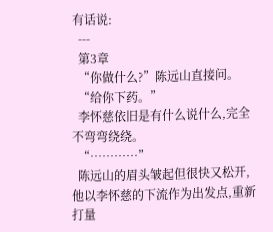有话说:
  ---
  第3章
  “你做什么?”陈远山直接问。
  “给你下药。”
  李怀慈依旧是有什么说什么,完全不弯弯绕绕。
  “…………”
  陈远山的眉头皱起但很快又松开,他以李怀慈的下流作为出发点,重新打量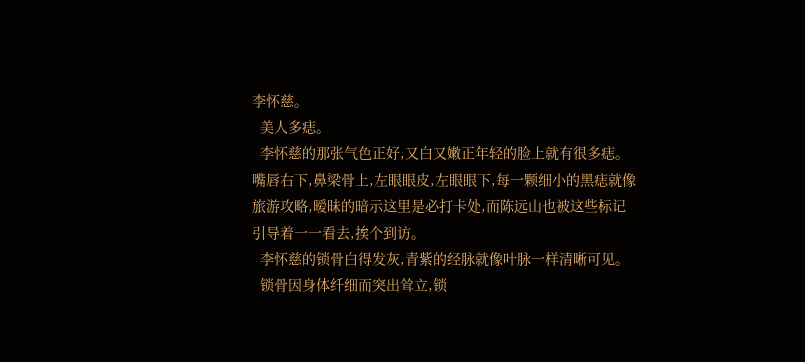李怀慈。
  美人多痣。
  李怀慈的那张气色正好,又白又嫩正年轻的脸上就有很多痣。嘴唇右下,鼻梁骨上,左眼眼皮,左眼眼下,每一颗细小的黑痣就像旅游攻略,暧昧的暗示这里是必打卡处,而陈远山也被这些标记引导着一一看去,挨个到访。
  李怀慈的锁骨白得发灰,青紫的经脉就像叶脉一样清晰可见。
  锁骨因身体纤细而突出耸立,锁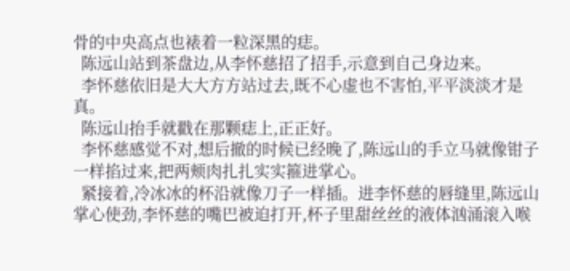骨的中央高点也裱着一粒深黑的痣。
  陈远山站到茶盘边,从李怀慈招了招手,示意到自己身边来。
  李怀慈依旧是大大方方站过去,既不心虚也不害怕,平平淡淡才是真。
  陈远山抬手就戳在那颗痣上,正正好。
  李怀慈感觉不对,想后撤的时候已经晚了,陈远山的手立马就像钳子一样掐过来,把两颊肉扎扎实实箍进掌心。
  紧接着,冷冰冰的杯沿就像刀子一样插。进李怀慈的唇缝里,陈远山掌心使劲,李怀慈的嘴巴被迫打开,杯子里甜丝丝的液体汹涌滚入喉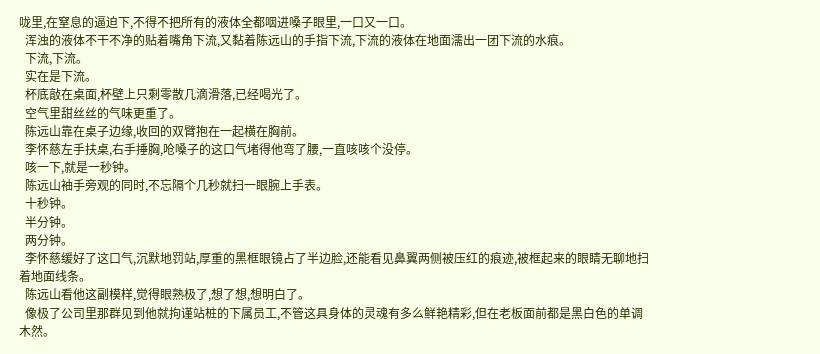咙里,在窒息的逼迫下,不得不把所有的液体全都咽进嗓子眼里,一口又一口。
  浑浊的液体不干不净的贴着嘴角下流,又黏着陈远山的手指下流,下流的液体在地面濡出一团下流的水痕。
  下流,下流。
  实在是下流。
  杯底敲在桌面,杯壁上只剩零散几滴滑落,已经喝光了。
  空气里甜丝丝的气味更重了。
  陈远山靠在桌子边缘,收回的双臂抱在一起横在胸前。
  李怀慈左手扶桌,右手捶胸,呛嗓子的这口气堵得他弯了腰,一直咳咳个没停。
  咳一下,就是一秒钟。
  陈远山袖手旁观的同时,不忘隔个几秒就扫一眼腕上手表。
  十秒钟。
  半分钟。
  两分钟。
  李怀慈缓好了这口气,沉默地罚站,厚重的黑框眼镜占了半边脸,还能看见鼻翼两侧被压红的痕迹,被框起来的眼睛无聊地扫着地面线条。
  陈远山看他这副模样,觉得眼熟极了,想了想,想明白了。
  像极了公司里那群见到他就拘谨站桩的下属员工,不管这具身体的灵魂有多么鲜艳精彩,但在老板面前都是黑白色的单调木然。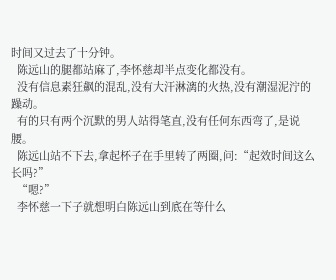时间又过去了十分钟。
  陈远山的腿都站麻了,李怀慈却半点变化都没有。
  没有信息素狂飙的混乱,没有大汗淋漓的火热,没有潮湿泥泞的躁动。
  有的只有两个沉默的男人站得笔直,没有任何东西弯了,是说腰。
  陈远山站不下去,拿起杯子在手里转了两圈,问:“起效时间这么长吗?”
  “嗯?”
  李怀慈一下子就想明白陈远山到底在等什么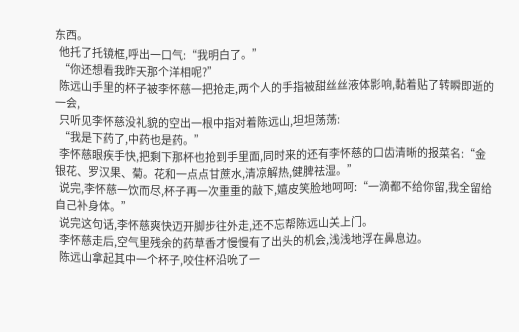东西。
  他托了托镜框,呼出一口气:“我明白了。”
  “你还想看我昨天那个洋相呢?”
  陈远山手里的杯子被李怀慈一把抢走,两个人的手指被甜丝丝液体影响,黏着贴了转瞬即逝的一会,
  只听见李怀慈没礼貌的空出一根中指对着陈远山,坦坦荡荡:
  “我是下药了,中药也是药。”
  李怀慈眼疾手快,把剩下那杯也抢到手里面,同时来的还有李怀慈的口齿清晰的报菜名:“金银花、罗汉果、菊。花和一点点甘蔗水,清凉解热,健脾祛湿。”
  说完,李怀慈一饮而尽,杯子再一次重重的敲下,嬉皮笑脸地呵呵:“一滴都不给你留,我全留给自己补身体。”
  说完这句话,李怀慈爽快迈开脚步往外走,还不忘帮陈远山关上门。
  李怀慈走后,空气里残余的药草香才慢慢有了出头的机会,浅浅地浮在鼻息边。
  陈远山拿起其中一个杯子,咬住杯沿吮了一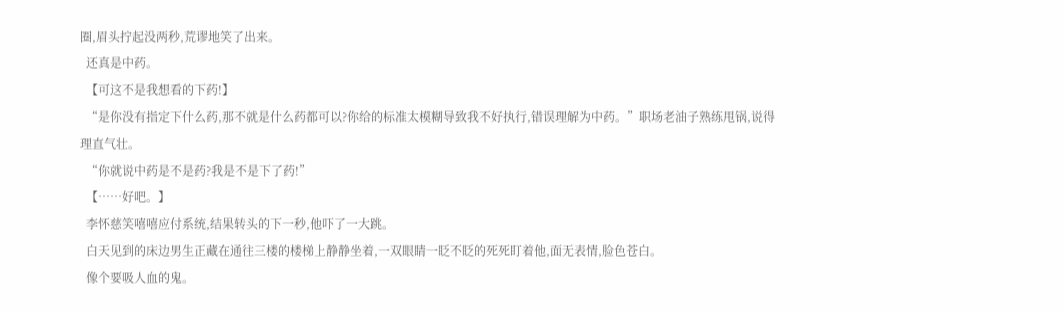圈,眉头拧起没两秒,荒谬地笑了出来。
  还真是中药。
  【可这不是我想看的下药!】
  “是你没有指定下什么药,那不就是什么药都可以?你给的标准太模糊导致我不好执行,错误理解为中药。”职场老油子熟练甩锅,说得理直气壮。
  “你就说中药是不是药?我是不是下了药!”
  【……好吧。】
  李怀慈笑嘻嘻应付系统,结果转头的下一秒,他吓了一大跳。
  白天见到的床边男生正藏在通往三楼的楼梯上静静坐着,一双眼睛一眨不眨的死死盯着他,面无表情,脸色苍白。
  像个要吸人血的鬼。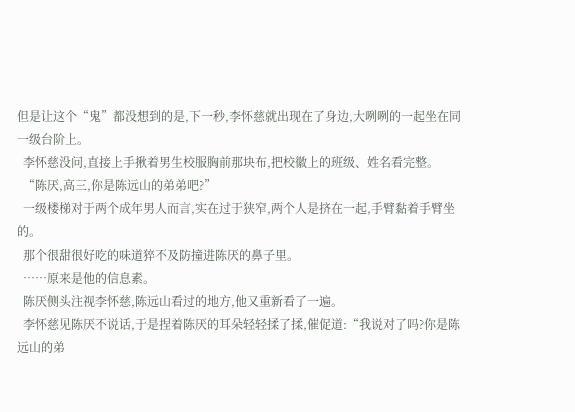但是让这个“鬼”都没想到的是,下一秒,李怀慈就出现在了身边,大咧咧的一起坐在同一级台阶上。
  李怀慈没问,直接上手揪着男生校服胸前那块布,把校徽上的班级、姓名看完整。
  “陈厌,高三,你是陈远山的弟弟吧?”
  一级楼梯对于两个成年男人而言,实在过于狭窄,两个人是挤在一起,手臂黏着手臂坐的。
  那个很甜很好吃的味道猝不及防撞进陈厌的鼻子里。
  ……原来是他的信息素。
  陈厌侧头注视李怀慈,陈远山看过的地方,他又重新看了一遍。
  李怀慈见陈厌不说话,于是捏着陈厌的耳朵轻轻揉了揉,催促道:“我说对了吗?你是陈远山的弟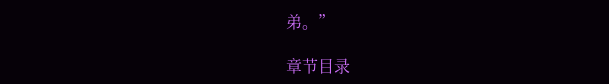弟。”

章节目录